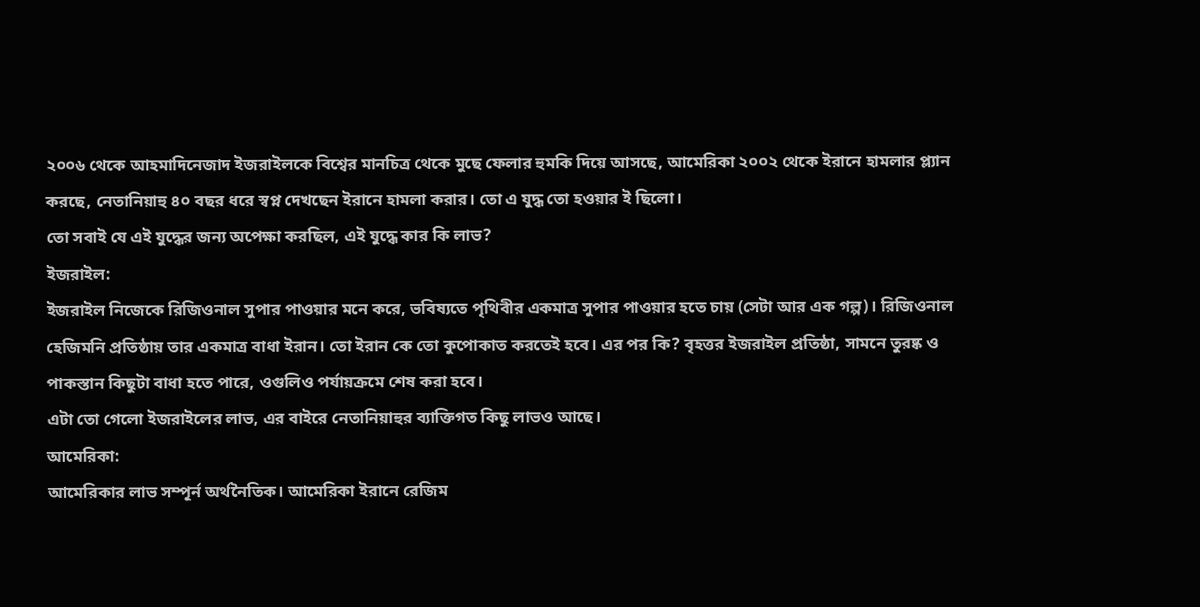২০০৬ থেকে আহমাদিনেজাদ ইজরাইলকে বিশ্বের মানচিত্র থেকে মুছে ফেলার হুমকি দিয়ে আসছে, আমেরিকা ২০০২ থেকে ইরানে হামলার প্ল্যান করছে, নেতানিয়াহু ৪০ বছর ধরে স্বপ্ন দেখছেন ইরানে হামলা করার। তো এ যুদ্ধ তো হওয়ার ই ছিলো।
তো সবাই যে এই যুদ্ধের জন্য অপেক্ষা করছিল, এই যুদ্ধে কার কি লাভ?
ইজরাইল:
ইজরাইল নিজেকে রিজিওনাল সুপার পাওয়ার মনে করে, ভবিষ্যতে পৃথিবীর একমাত্র সুপার পাওয়ার হতে চায় (সেটা আর এক গল্প)। রিজিওনাল হেজিমনি প্রতিষ্ঠায় তার একমাত্র বাধা ইরান। তো ইরান কে তো কুপোকাত করতেই হবে। এর পর কি? বৃহত্তর ইজরাইল প্রতিষ্ঠা, সামনে তুরষ্ক ও পাকস্তান কিছুটা বাধা হতে পারে, ওগুলিও পর্যায়ক্রমে শেষ করা হবে।
এটা তো গেলো ইজরাইলের লাভ, এর বাইরে নেতানিয়াহুর ব্যাক্তিগত কিছু লাভও আছে।
আমেরিকা:
আমেরিকার লাভ সম্পূর্ন অর্থনৈতিক। আমেরিকা ইরানে রেজিম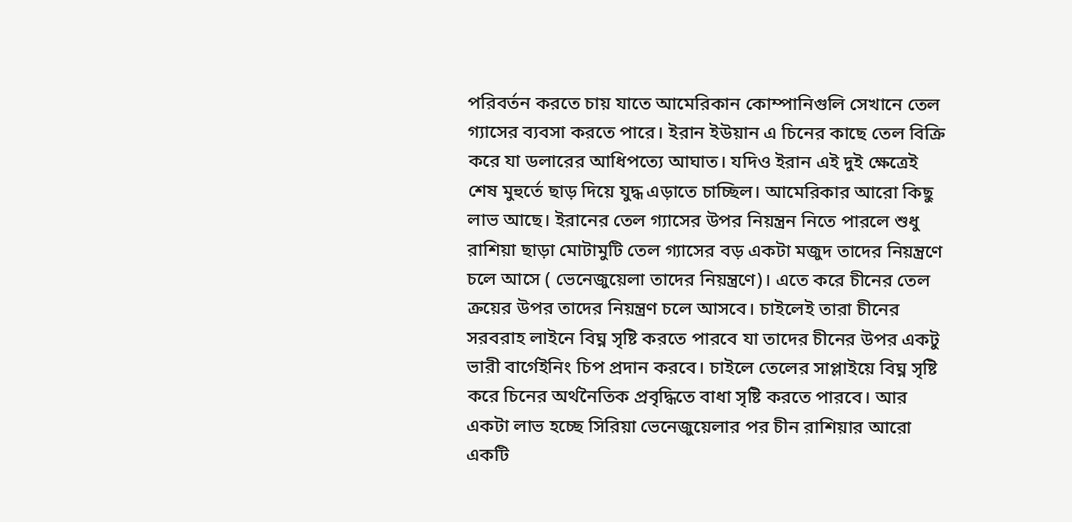পরিবর্তন করতে চায় যাতে আমেরিকান কোম্পানিগুলি সেখানে তেল গ্যাসের ব্যবসা করতে পারে। ইরান ইউয়ান এ চিনের কাছে তেল বিক্রি করে যা ডলারের আধিপত্যে আঘাত। যদিও ইরান এই দুই ক্ষেত্রেই শেষ মুহুর্তে ছাড় দিয়ে যুদ্ধ এড়াতে চাচ্ছিল। আমেরিকার আরো কিছু লাভ আছে। ইরানের তেল গ্যাসের উপর নিয়ন্ত্রন নিতে পারলে শুধু রাশিয়া ছাড়া মোটামুটি তেল গ্যাসের বড় একটা মজুদ তাদের নিয়ন্ত্রণে চলে আসে ( ভেনেজুয়েলা তাদের নিয়ন্ত্রণে)। এতে করে চীনের তেল ক্রয়ের উপর তাদের নিয়ন্ত্রণ চলে আসবে। চাইলেই তারা চীনের সরবরাহ লাইনে বিঘ্ন সৃষ্টি করতে পারবে যা তাদের চীনের উপর একটু ভারী বার্গেইনিং চিপ প্রদান করবে। চাইলে তেলের সাপ্লাইয়ে বিঘ্ন সৃষ্টি করে চিনের অর্থনৈতিক প্রবৃদ্ধিতে বাধা সৃষ্টি করতে পারবে। আর একটা লাভ হচ্ছে সিরিয়া ভেনেজুয়েলার পর চীন রাশিয়ার আরো একটি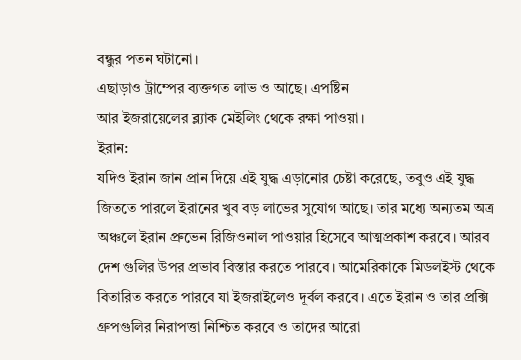বন্ধুর পতন ঘটানো।
এছাড়াও ট্রাম্পের ব্যক্তগত লাভ ও আছে। এপষ্টিন
আর ইজরায়েলের ব্ল্যাক মেইলিং থেকে রক্ষা পাওয়া।
ইরান:
যদিও ইরান জান প্রান দিয়ে এই যুদ্ধ এড়ানোর চেষ্টা করেছে, তবুও এই যুদ্ধ জিততে পারলে ইরানের খুব বড় লাভের সুযোগ আছে। তার মধ্যে অন্যতম অত্র অঞ্চলে ইরান প্রুভেন রিজিওনাল পাওয়ার হিসেবে আত্মপ্রকাশ করবে। আরব দেশ গুলির উপর প্রভাব বিস্তার করতে পারবে। আমেরিকাকে মিডলইস্ট থেকে বিতারিত করতে পারবে যা ইজরাইলেও দূর্বল করবে। এতে ইরান ও তার প্রক্সি গ্রুপগুলির নিরাপত্তা নিশ্চিত করবে ও তাদের আরো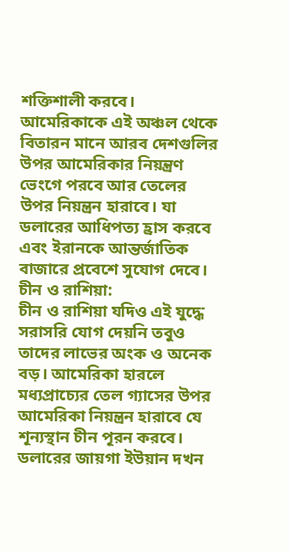শক্তিশালী করবে। আমেরিকাকে এই অঞ্চল থেকে বিতারন মানে আরব দেশগুলির উপর আমেরিকার নিয়ন্ত্রণ ভেংগে পরবে আর তেলের উপর নিয়ন্ত্রন হারাবে। যা ডলারের আধিপত্য হ্রাস করবে এবং ইরানকে আন্তর্জাতিক বাজারে প্রবেশে সুযোগ দেবে।
চীন ও রাশিয়া:
চীন ও রাশিয়া যদিও এই যুদ্ধে সরাসরি যোগ দেয়নি তবুও তাদের লাভের অংক ও অনেক বড়। আমেরিকা হারলে মধ্যপ্রাচ্যের তেল গ্যাসের উপর আমেরিকা নিয়ন্ত্রন হারাবে যে শূন্যস্থান চীন পূরন করবে। ডলারের জায়গা ইউয়ান দখন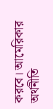করবে। আমেরিকার অর্থনীতি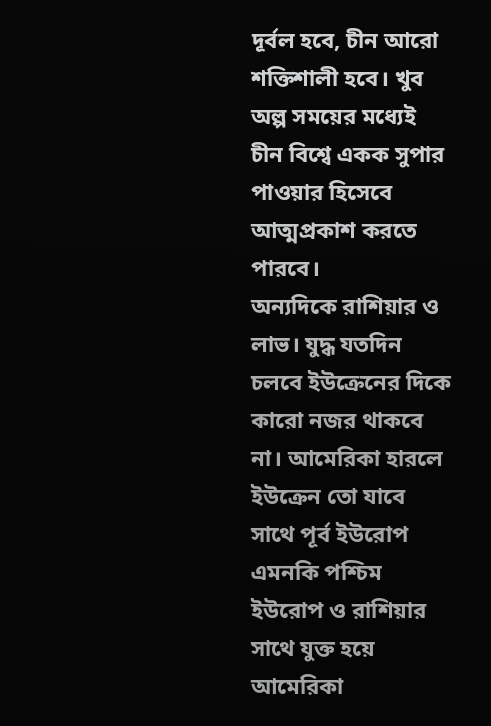দূর্বল হবে, চীন আরো শক্তিশালী হবে। খুব অল্প সময়ের মধ্যেই চীন বিশ্বে একক সুপার পাওয়ার হিসেবে আত্মপ্রকাশ করতে পারবে।
অন্যদিকে রাশিয়ার ও লাভ। যুদ্ধ যতদিন চলবে ইউক্রেনের দিকে কারো নজর থাকবে না। আমেরিকা হারলে ইউক্রেন তো যাবে সাথে পূর্ব ইউরোপ এমনকি পশ্চিম ইউরোপ ও রাশিয়ার সাথে যুক্ত হয়ে আমেরিকা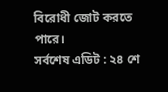বিরোধী জোট করতে পারে।
সর্বশেষ এডিট : ২৪ শে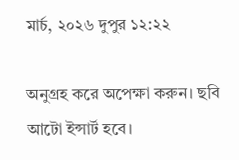মার্চ, ২০২৬ দুপুর ১২:২২

অনুগ্রহ করে অপেক্ষা করুন। ছবি আটো ইন্সার্ট হবে।